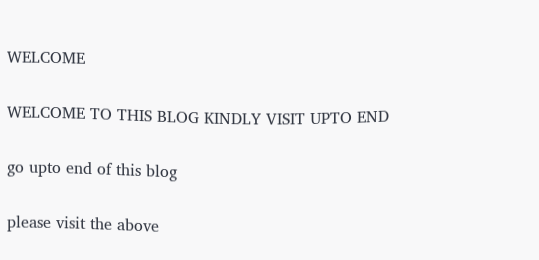WELCOME

WELCOME TO THIS BLOG KINDLY VISIT UPTO END

go upto end of this blog

please visit the above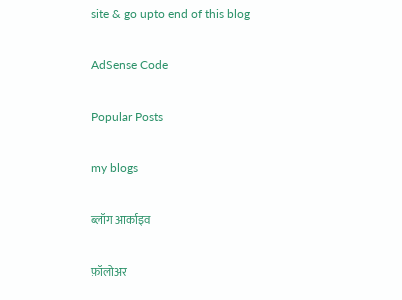site & go upto end of this blog

AdSense Code

Popular Posts

my blogs

ब्लॉग आर्काइव

फ़ॉलोअर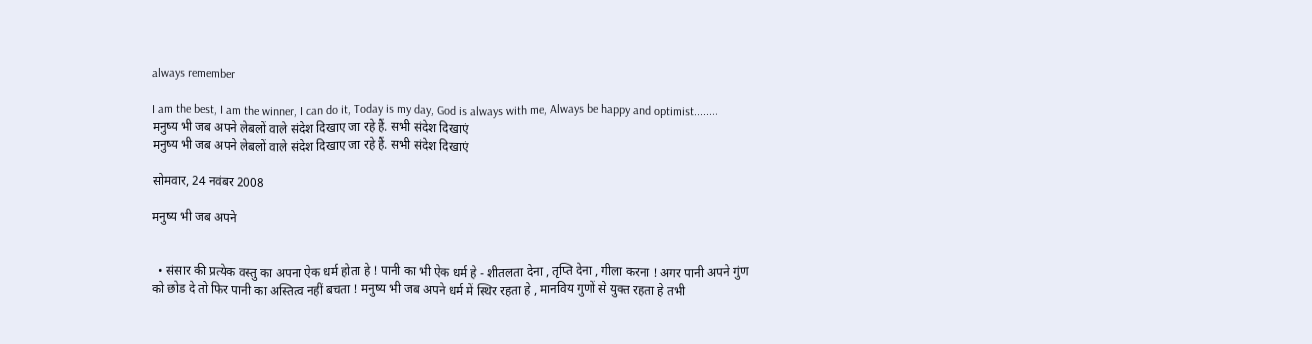always remember

I am the best, I am the winner, I can do it, Today is my day, God is always with me, Always be happy and optimist........
मनुष्य भी जब अपने लेबलों वाले संदेश दिखाए जा रहे हैं. सभी संदेश दिखाएं
मनुष्य भी जब अपने लेबलों वाले संदेश दिखाए जा रहे हैं. सभी संदेश दिखाएं

सोमवार, 24 नवंबर 2008

मनुष्य भी जब अपने


  • संसार की प्रत्येक वस्तु का अपना ऐक धर्म होता हे ! पानी का भी ऐक धर्म हे - शीतलता देना , तृप्ति देना , गीला करना ! अगर पानी अपने गुंण को छोड दे तो फिर पानी का अस्तित्व नहीं बचता ! मनुष्य भी जब अपने धर्म में स्थिर रहता हे , मानविय गुणों से युक्त रहता हे तभी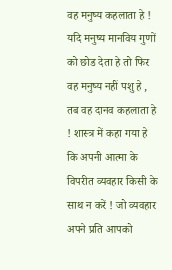वह मनुष्य कहलाता हे ! यदि मनुष्य मानविय गुणों को छोड देता हे तो फिर वह मनुष्य नहीं पशु हे , तब वह दानव कहलाता हे ! शास्त्र में कहा गया हे कि अपनी आत्मा के विपरीत व्यवहार किसी के साथ न करें ! जो व्यवहार अपने प्रति आपको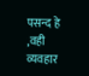पसन्द हे ,वही व्यवहार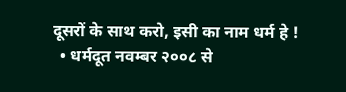दूसरों के साथ करो, इसी का नाम धर्म हे !
  • धर्मदूत नवम्बर २००८ से